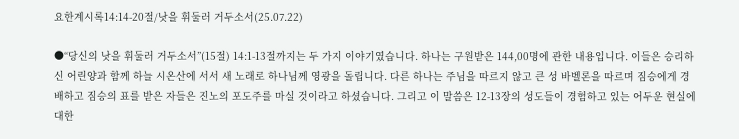요한계시록14:14-20절/낫을 휘둘러 거두소서(25.07.22)

●“당신의 낫을 휘둘러 거두소서”(15절) 14:1-13절까지는 두 가지 이야기였습니다. 하나는 구원받은 144,00명에 관한 내용입니다. 이들은 승리하신 어린양과 함께 하늘 시온산에 서서 새 노래로 하나님께 영광을 돌립니다. 다른 하나는 주님을 따르지 않고 큰 성 바벨론을 따르며 짐승에게 경배하고 짐승의 표를 받은 자들은 진노의 포도주를 마실 것이라고 하셨습니다. 그리고 이 말씀은 12-13장의 성도들이 경험하고 있는 어두운 현실에 대한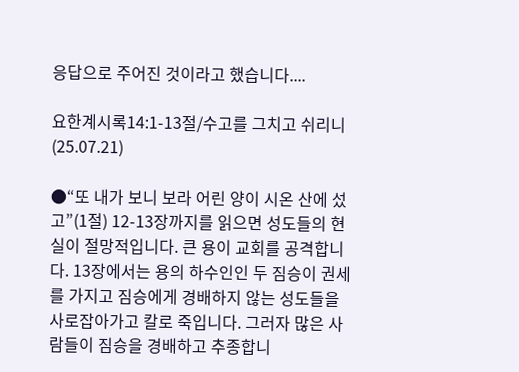응답으로 주어진 것이라고 했습니다....

요한계시록14:1-13절/수고를 그치고 쉬리니(25.07.21)

●“또 내가 보니 보라 어린 양이 시온 산에 섰고”(1절) 12-13장까지를 읽으면 성도들의 현실이 절망적입니다. 큰 용이 교회를 공격합니다. 13장에서는 용의 하수인인 두 짐승이 권세를 가지고 짐승에게 경배하지 않는 성도들을 사로잡아가고 칼로 죽입니다. 그러자 많은 사람들이 짐승을 경배하고 추종합니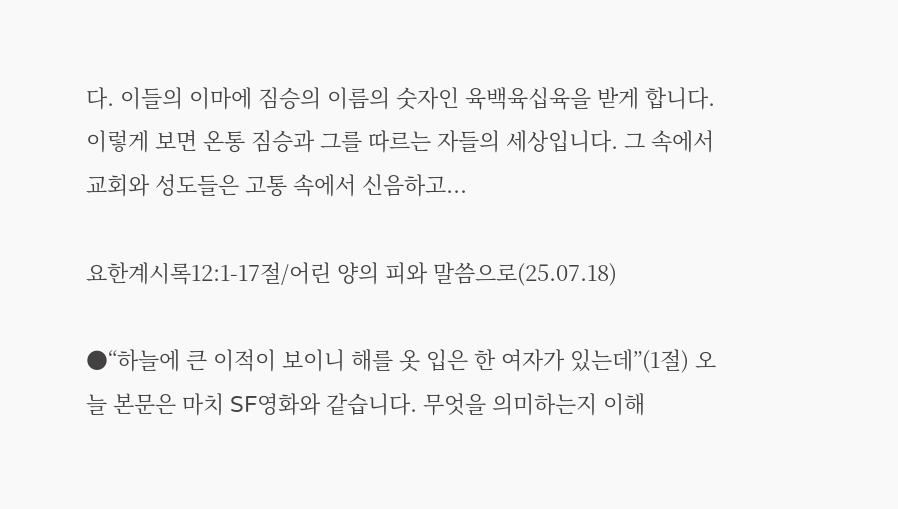다. 이들의 이마에 짐승의 이름의 숫자인 육백육십육을 받게 합니다. 이렇게 보면 온통 짐승과 그를 따르는 자들의 세상입니다. 그 속에서 교회와 성도들은 고통 속에서 신음하고...

요한계시록12:1-17절/어린 양의 피와 말씀으로(25.07.18)

●“하늘에 큰 이적이 보이니 해를 옷 입은 한 여자가 있는데”(1절) 오늘 본문은 마치 SF영화와 같습니다. 무엇을 의미하는지 이해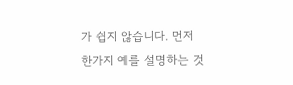가 쉽지 않습니다. 먼저 한가지 예를 설명하는 것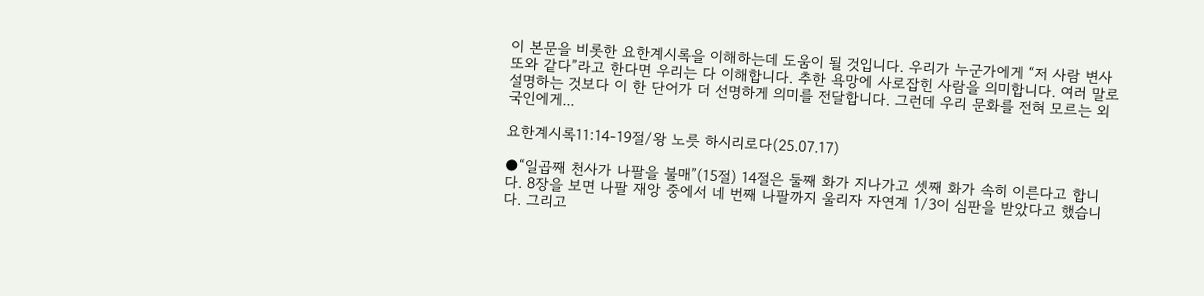이 본문을 비롯한 요한계시록을 이해하는데 도움이 될 것입니다. 우리가 누군가에게 “저 사람 변사또와 같다”라고 한다면 우리는 다 이해합니다. 추한 욕망에 사로잡힌 사람을 의미합니다. 여러 말로 설명하는 것보다 이 한 단어가 더 선명하게 의미를 전달합니다. 그런데 우리 문화를 전혀 모르는 외국인에게...

요한계시록11:14-19절/왕 노릇 하시리로다(25.07.17)

●“일곱째 천사가 나팔을 불매”(15절) 14절은 둘째 화가 지나가고 셋째 화가 속히 이른다고 합니다. 8장을 보면 나팔 재앙 중에서 네 번째 나팔까지 울리자 자연계 1/3이 심판을 받았다고 했습니다. 그리고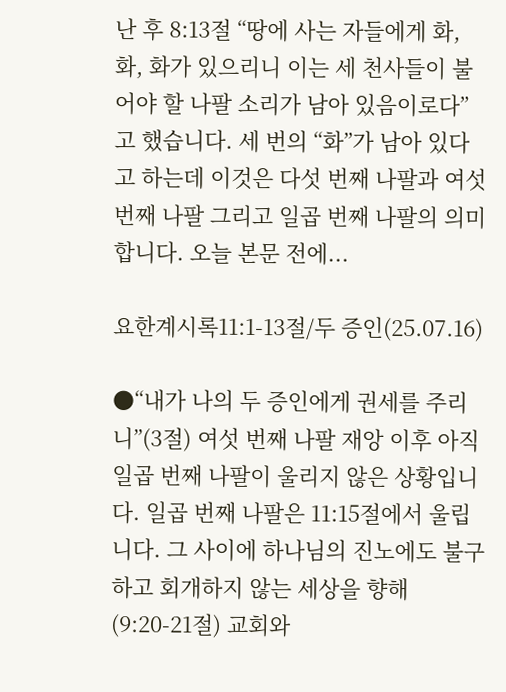난 후 8:13절 “땅에 사는 자들에게 화, 화, 화가 있으리니 이는 세 천사들이 불어야 할 나팔 소리가 남아 있음이로다”고 했습니다. 세 번의 “화”가 남아 있다고 하는데 이것은 다섯 번째 나팔과 여섯 번째 나팔 그리고 일곱 번째 나팔의 의미합니다. 오늘 본문 전에...

요한계시록11:1-13절/두 증인(25.07.16)

●“내가 나의 두 증인에게 권세를 주리니”(3절) 여섯 번째 나팔 재앙 이후 아직 일곱 번째 나팔이 울리지 않은 상황입니다. 일곱 번째 나팔은 11:15절에서 울립니다. 그 사이에 하나님의 진노에도 불구하고 회개하지 않는 세상을 향해(9:20-21절) 교회와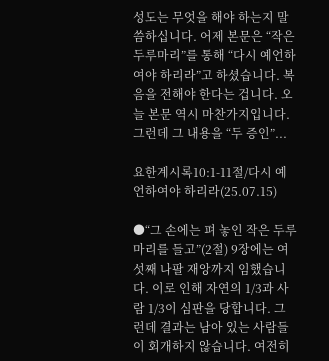성도는 무엇을 해야 하는지 말씀하십니다. 어제 본문은 “작은 두루마리”를 통해 “다시 예언하여야 하리라”고 하셨습니다. 복음을 전해야 한다는 겁니다. 오늘 본문 역시 마찬가지입니다. 그런데 그 내용을 “두 증인”...

요한계시록10:1-11절/다시 예언하여야 하리라(25.07.15)

●“그 손에는 펴 놓인 작은 두루마리를 들고”(2절) 9장에는 여섯째 나팔 재앙까지 임했습니다. 이로 인해 자연의 1/3과 사람 1/3이 심판을 당합니다. 그런데 결과는 남아 있는 사람들이 회개하지 않습니다. 여전히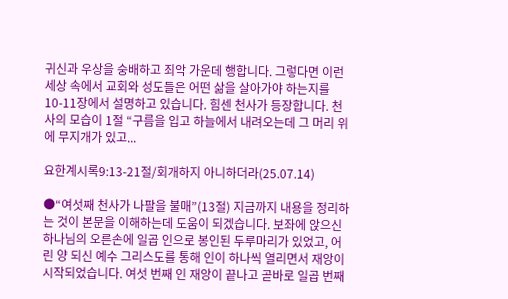귀신과 우상을 숭배하고 죄악 가운데 행합니다. 그렇다면 이런 세상 속에서 교회와 성도들은 어떤 삶을 살아가야 하는지를 10-11장에서 설명하고 있습니다. 힘센 천사가 등장합니다. 천사의 모습이 1절 “구름을 입고 하늘에서 내려오는데 그 머리 위에 무지개가 있고...

요한계시록9:13-21절/회개하지 아니하더라(25.07.14)

●“여섯째 천사가 나팔을 불매”(13절) 지금까지 내용을 정리하는 것이 본문을 이해하는데 도움이 되겠습니다. 보좌에 앉으신 하나님의 오른손에 일곱 인으로 봉인된 두루마리가 있었고, 어린 양 되신 예수 그리스도를 통해 인이 하나씩 열리면서 재앙이 시작되었습니다. 여섯 번째 인 재앙이 끝나고 곧바로 일곱 번째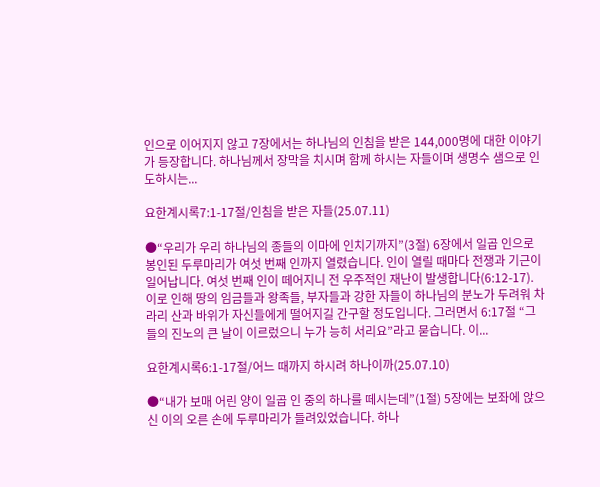인으로 이어지지 않고 7장에서는 하나님의 인침을 받은 144,000명에 대한 이야기가 등장합니다. 하나님께서 장막을 치시며 함께 하시는 자들이며 생명수 샘으로 인도하시는...

요한계시록7:1-17절/인침을 받은 자들(25.07.11)

●“우리가 우리 하나님의 종들의 이마에 인치기까지”(3절) 6장에서 일곱 인으로 봉인된 두루마리가 여섯 번째 인까지 열렸습니다. 인이 열릴 때마다 전쟁과 기근이 일어납니다. 여섯 번째 인이 떼어지니 전 우주적인 재난이 발생합니다(6:12-17). 이로 인해 땅의 임금들과 왕족들, 부자들과 강한 자들이 하나님의 분노가 두려워 차라리 산과 바위가 자신들에게 떨어지길 간구할 정도입니다. 그러면서 6:17절 “그들의 진노의 큰 날이 이르렀으니 누가 능히 서리요”라고 묻습니다. 이...

요한계시록6:1-17절/어느 때까지 하시려 하나이까(25.07.10)

●“내가 보매 어린 양이 일곱 인 중의 하나를 떼시는데”(1절) 5장에는 보좌에 앉으신 이의 오른 손에 두루마리가 들려있었습니다. 하나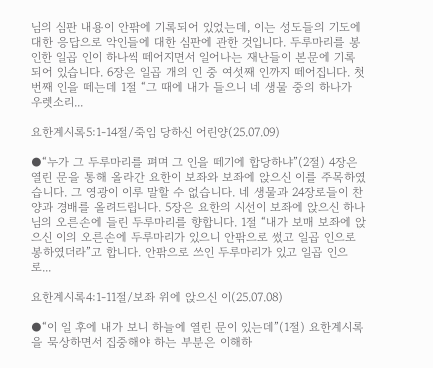님의 심판 내용이 안팎에 기록되어 있었는데, 이는 성도들의 기도에 대한 응답으로 악인들에 대한 심판에 관한 것입니다. 두루마리를 봉인한 일곱 인이 하나씩 떼어지면서 일어나는 재난들이 본문에 기록되어 있습니다. 6장은 일곱 개의 인 중 여섯째 인까지 떼어집니다. 첫 번째 인을 떼는데 1절 “그 때에 내가 들으니 네 생물 중의 하나가 우렛소리...

요한계시록5:1-14절/죽임 당하신 어린양(25.07.09)

●“누가 그 두루마리를 펴며 그 인을 떼기에 합당하냐”(2절) 4장은 열린 문을 통해 올라간 요한이 보좌와 보좌에 앉으신 이를 주목하였습니다. 그 영광이 이루 말할 수 없습니다. 네 생물과 24장로들이 찬양과 경배를 올려드립니다. 5장은 요한의 시선이 보좌에 앉으신 하나님의 오른손에 들린 두루마리를 향합니다. 1절 “내가 보매 보좌에 앉으신 이의 오른손에 두루마리가 있으니 안팎으로 썼고 일곱 인으로 봉하였더라”고 합니다. 안팎으로 쓰인 두루마리가 있고 일곱 인으로...

요한계시록4:1-11절/보좌 위에 앉으신 이(25.07.08)

●“이 일 후에 내가 보니 하늘에 열린 문이 있는데”(1절) 요한계시록을 묵상하면서 집중해야 하는 부분은 이해하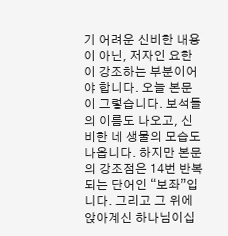기 어려운 신비한 내용이 아닌, 저자인 요한이 강조하는 부분이어야 합니다. 오늘 본문이 그렇습니다. 보석들의 이름도 나오고, 신비한 네 생물의 모습도 나옵니다. 하지만 본문의 강조점은 14번 반복되는 단어인 “보좌”입니다. 그리고 그 위에 앉아계신 하나님이십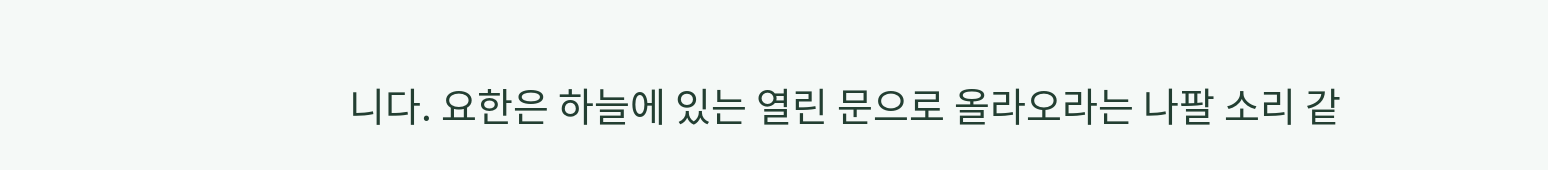니다. 요한은 하늘에 있는 열린 문으로 올라오라는 나팔 소리 같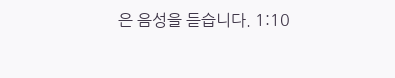은 음성을 듣습니다. 1:10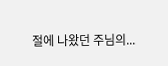절에 나왔던 주님의...